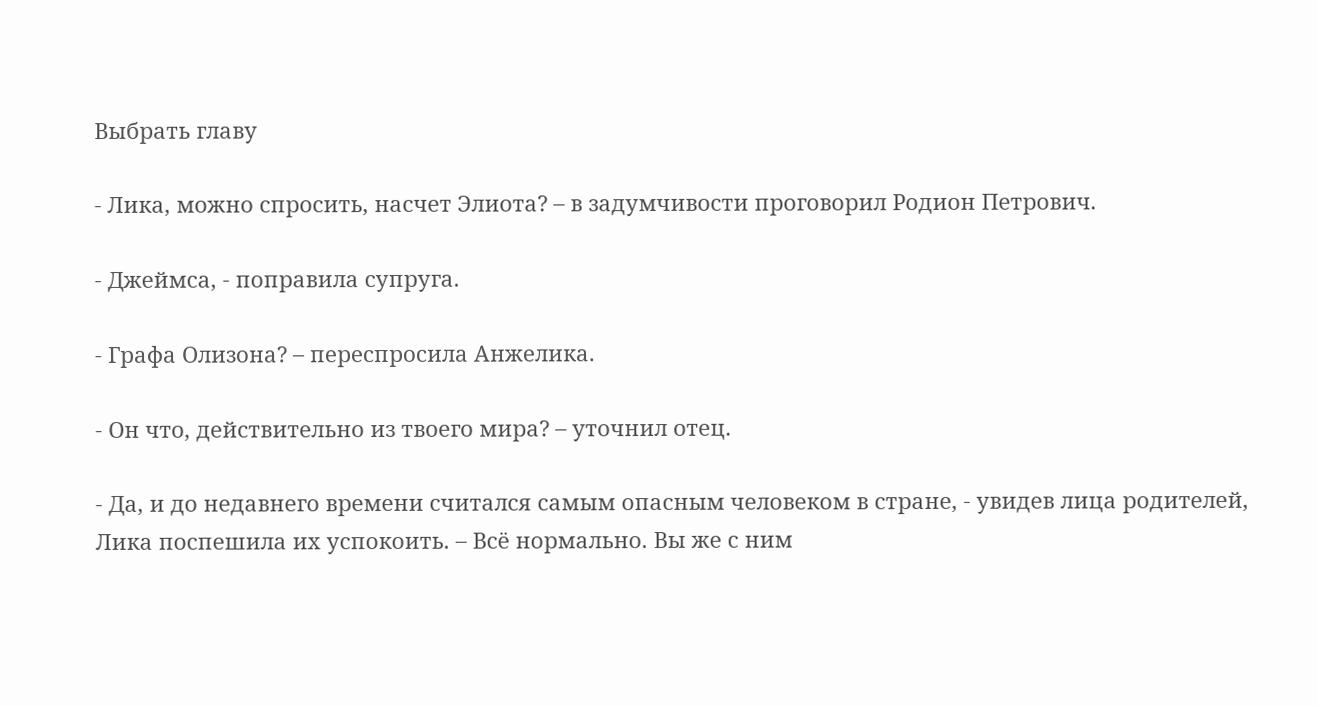Выбрать главу

- Лика, можно спросить, насчет Элиота? – в задумчивости проговорил Родион Петрович.

- Джеймса, - поправила супруга.

- Графа Олизона? – переспросила Анжелика.

- Он что, действительно из твоего мира? – уточнил отец.

- Да, и до недавнего времени считался самым опасным человеком в стране, - увидев лица родителей, Лика поспешила их успокоить. – Всё нормально. Вы же с ним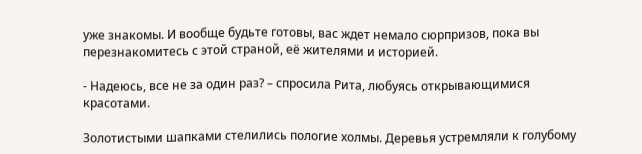уже знакомы. И вообще будьте готовы, вас ждет немало сюрпризов, пока вы перезнакомитесь с этой страной, её жителями и историей.

- Надеюсь, все не за один раз? – спросила Рита, любуясь открывающимися красотами.

Золотистыми шапками стелились пологие холмы. Деревья устремляли к голубому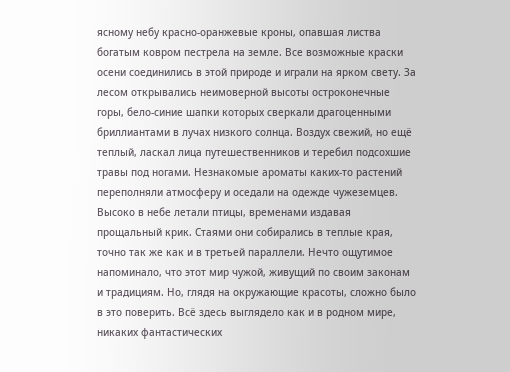ясному небу красно-оранжевые кроны, опавшая листва богатым ковром пестрела на земле. Все возможные краски осени соединились в этой природе и играли на ярком свету. За лесом открывались неимоверной высоты остроконечные горы, бело-синие шапки которых сверкали драгоценными бриллиантами в лучах низкого солнца. Воздух свежий, но ещё теплый, ласкал лица путешественников и теребил подсохшие травы под ногами. Незнакомые ароматы каких-то растений переполняли атмосферу и оседали на одежде чужеземцев. Высоко в небе летали птицы, временами издавая прощальный крик. Стаями они собирались в теплые края, точно так же как и в третьей параллели. Нечто ощутимое напоминало, что этот мир чужой, живущий по своим законам и традициям. Но, глядя на окружающие красоты, сложно было в это поверить. Всё здесь выглядело как и в родном мире, никаких фантастических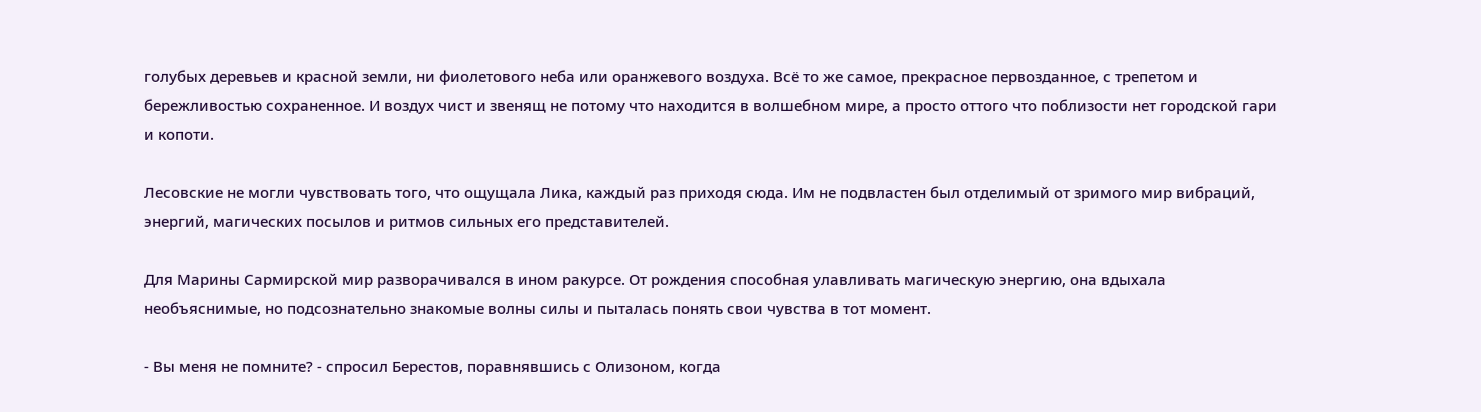голубых деревьев и красной земли, ни фиолетового неба или оранжевого воздуха. Всё то же самое, прекрасное первозданное, с трепетом и бережливостью сохраненное. И воздух чист и звенящ не потому что находится в волшебном мире, а просто оттого что поблизости нет городской гари и копоти.

Лесовские не могли чувствовать того, что ощущала Лика, каждый раз приходя сюда. Им не подвластен был отделимый от зримого мир вибраций, энергий, магических посылов и ритмов сильных его представителей.

Для Марины Сармирской мир разворачивался в ином ракурсе. От рождения способная улавливать магическую энергию, она вдыхала необъяснимые, но подсознательно знакомые волны силы и пыталась понять свои чувства в тот момент.

- Вы меня не помните? - спросил Берестов, поравнявшись с Олизоном, когда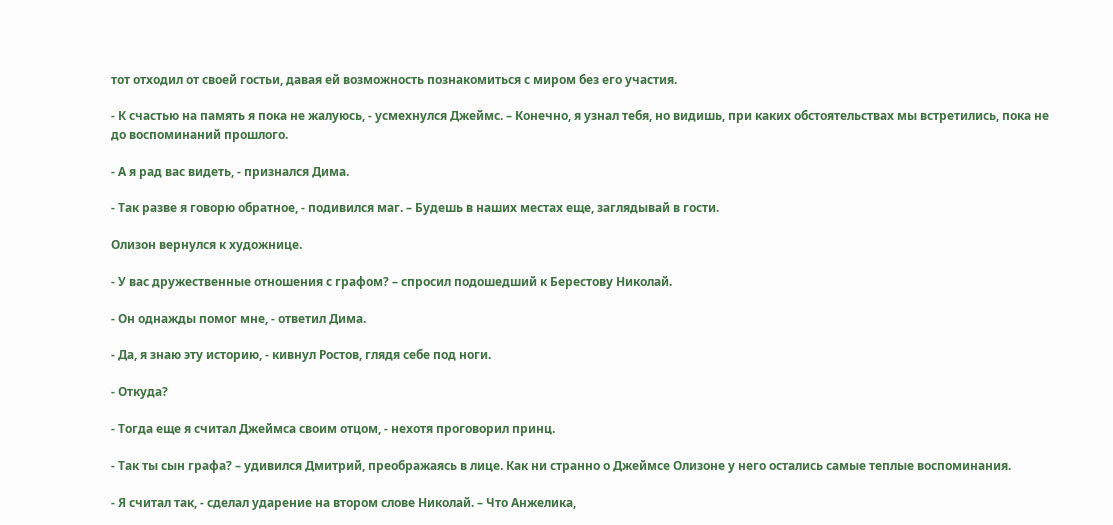тот отходил от своей гостьи, давая ей возможность познакомиться с миром без его участия.

- К счастью на память я пока не жалуюсь, - усмехнулся Джеймс. – Конечно, я узнал тебя, но видишь, при каких обстоятельствах мы встретились, пока не до воспоминаний прошлого.

- А я рад вас видеть, - признался Дима.

- Так разве я говорю обратное, - подивился маг. – Будешь в наших местах еще, заглядывай в гости.

Олизон вернулся к художнице.

- У вас дружественные отношения с графом? – спросил подошедший к Берестову Николай.

- Он однажды помог мне, - ответил Дима.

- Да, я знаю эту историю, - кивнул Ростов, глядя себе под ноги.

- Откуда?

- Тогда еще я считал Джеймса своим отцом, - нехотя проговорил принц.

- Так ты сын графа? – удивился Дмитрий, преображаясь в лице. Как ни странно о Джеймсе Олизоне у него остались самые теплые воспоминания.

- Я считал так, - сделал ударение на втором слове Николай. – Что Анжелика,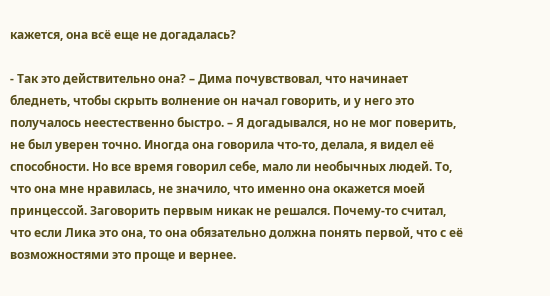кажется, она всё еще не догадалась?

- Так это действительно она? – Дима почувствовал, что начинает бледнеть, чтобы скрыть волнение он начал говорить, и у него это получалось неестественно быстро. – Я догадывался, но не мог поверить, не был уверен точно. Иногда она говорила что-то, делала, я видел её способности. Но все время говорил себе, мало ли необычных людей. То, что она мне нравилась, не значило, что именно она окажется моей принцессой. Заговорить первым никак не решался. Почему-то считал, что если Лика это она, то она обязательно должна понять первой, что с её возможностями это проще и вернее.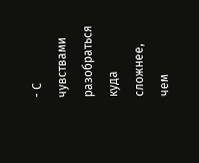- С чувствами разобраться куда сложнее, чем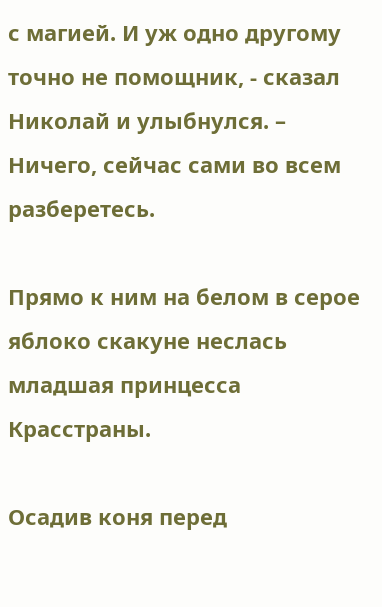с магией. И уж одно другому точно не помощник, - сказал Николай и улыбнулся. – Ничего, сейчас сами во всем разберетесь.

Прямо к ним на белом в серое яблоко скакуне неслась младшая принцесса Красстраны.

Осадив коня перед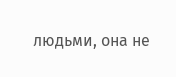людьми, она не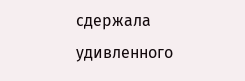сдержала удивленного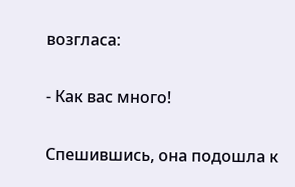возгласа:

- Как вас много!

Спешившись, она подошла к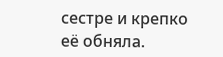сестре и крепко её обняла.